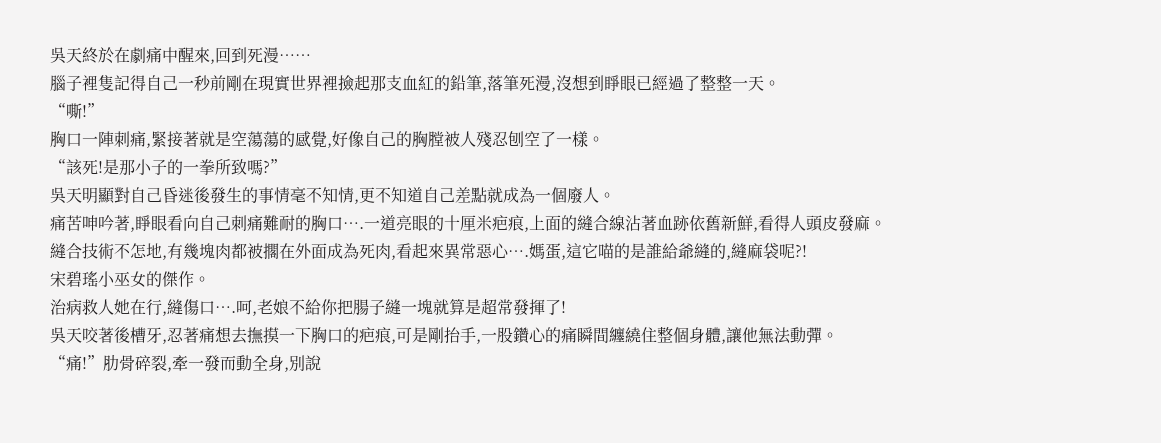吳天終於在劇痛中醒來,回到死漫……
腦子裡隻記得自己一秒前剛在現實世界裡撿起那支血紅的鉛筆,落筆死漫,沒想到睜眼已經過了整整一天。
“嘶!”
胸口一陣刺痛,緊接著就是空蕩蕩的感覺,好像自己的胸膛被人殘忍刨空了一樣。
“該死!是那小子的一拳所致嗎?”
吳天明顯對自己昏迷後發生的事情毫不知情,更不知道自己差點就成為一個廢人。
痛苦呻吟著,睜眼看向自己刺痛難耐的胸口….一道亮眼的十厘米疤痕,上面的縫合線沾著血跡依舊新鮮,看得人頭皮發麻。
縫合技術不怎地,有幾塊肉都被擱在外面成為死肉,看起來異常惡心….媽蛋,這它喵的是誰給爺縫的,縫麻袋呢?!
宋碧瑤小巫女的傑作。
治病救人她在行,縫傷口….呵,老娘不給你把腸子縫一塊就算是超常發揮了!
吳天咬著後槽牙,忍著痛想去撫摸一下胸口的疤痕,可是剛抬手,一股鑽心的痛瞬間纏繞住整個身體,讓他無法動彈。
“痛!”肋骨碎裂,牽一發而動全身,別說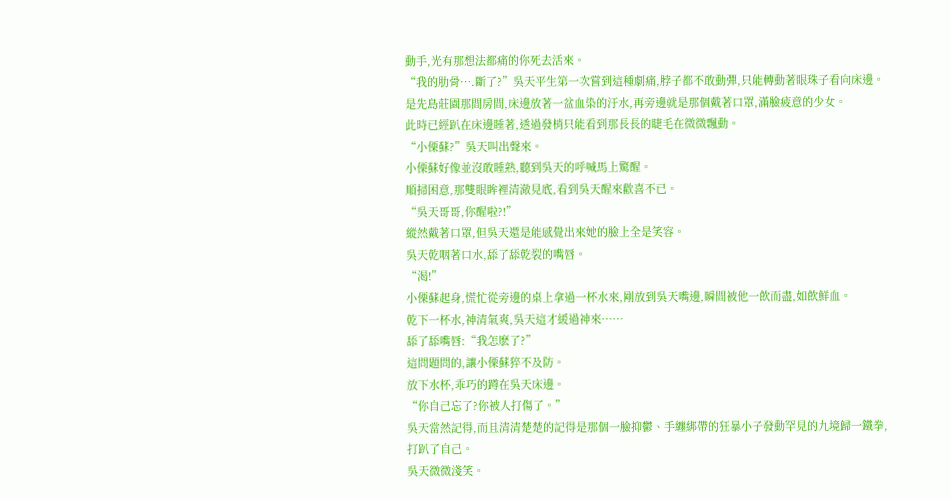動手,光有那想法都痛的你死去活來。
“我的肋骨….斷了?”吳天平生第一次嘗到這種劇痛,脖子都不敢動彈,只能轉動著眼珠子看向床邊。
是先島莊園那間房間,床邊放著一盆血染的汙水,再旁邊就是那個戴著口罩,滿臉疲意的少女。
此時已經趴在床邊睡著,透過發梢只能看到那長長的睫毛在微微飄動。
“小傈蘇?”吳天叫出聲來。
小傈蘇好像並沒敢睡熟,聽到吳天的呼喊馬上驚醒。
順掃困意,那雙眼眸裡清澈見底,看到吳天醒來歡喜不已。
“吳天哥哥,你醒啦?!”
縱然戴著口罩,但吳天還是能感覺出來她的臉上全是笑容。
吳天乾咽著口水,舔了舔乾裂的嘴唇。
“渴!”
小傈蘇起身,慌忙從旁邊的桌上拿過一杯水來,剛放到吳天嘴邊,瞬間被他一飲而盡,如飲鮮血。
乾下一杯水,神清氣爽,吳天這才緩過神來……
舔了舔嘴唇:“我怎麽了?”
這問題問的,讓小傈蘇猝不及防。
放下水杯,乖巧的蹲在吳天床邊。
“你自己忘了?你被人打傷了。”
吳天當然記得,而且清清楚楚的記得是那個一臉抑鬱、手纏綁帶的狂暴小子發動罕見的九境歸一鐵拳,打趴了自己。
吳天微微淺笑。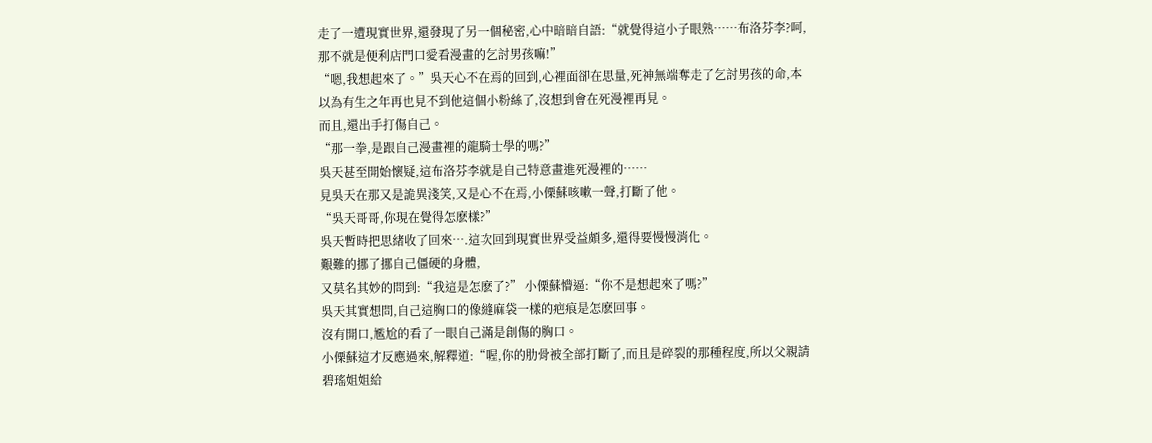走了一遭現實世界,還發現了另一個秘密,心中暗暗自語:“就覺得這小子眼熟……布洛芬李?呵,那不就是便利店門口愛看漫畫的乞討男孩嘛!”
“嗯,我想起來了。”吳天心不在焉的回到,心裡面卻在思量,死神無端奪走了乞討男孩的命,本以為有生之年再也見不到他這個小粉絲了,沒想到會在死漫裡再見。
而且,還出手打傷自己。
“那一拳,是跟自己漫畫裡的龍騎士學的嗎?”
吳天甚至開始懷疑,這布洛芬李就是自己特意畫進死漫裡的……
見吳天在那又是詭異淺笑,又是心不在焉,小傈蘇咳嗽一聲,打斷了他。
“吳天哥哥,你現在覺得怎麽樣?”
吳天暫時把思緒收了回來….這次回到現實世界受益頗多,還得要慢慢消化。
艱難的挪了挪自己僵硬的身體,
又莫名其妙的問到:“我這是怎麽了?” 小傈蘇懵逼:“你不是想起來了嗎?”
吳天其實想問,自己這胸口的像縫麻袋一樣的疤痕是怎麽回事。
沒有開口,尷尬的看了一眼自己滿是創傷的胸口。
小傈蘇這才反應過來,解釋道:“喔,你的肋骨被全部打斷了,而且是碎裂的那種程度,所以父親請碧瑤姐姐給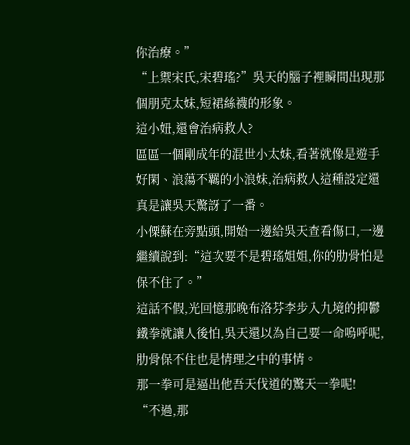你治療。”
“上禦宋氏,宋碧瑤?”吳天的腦子裡瞬間出現那個朋克太妹,短裙絲襪的形象。
這小妞,還會治病救人?
區區一個剛成年的混世小太妹,看著就像是遊手好閑、浪蕩不羈的小浪妹,治病救人這種設定還真是讓吳天驚訝了一番。
小傈蘇在旁點頭,開始一邊給吳天查看傷口,一邊繼續說到:“這次要不是碧瑤姐姐,你的肋骨怕是保不住了。”
這話不假,光回憶那晚布洛芬李步入九境的抑鬱鐵拳就讓人後怕,吳天還以為自己要一命嗚呼呢,肋骨保不住也是情理之中的事情。
那一拳可是逼出他吾天伐道的驚天一拳呢!
“不過,那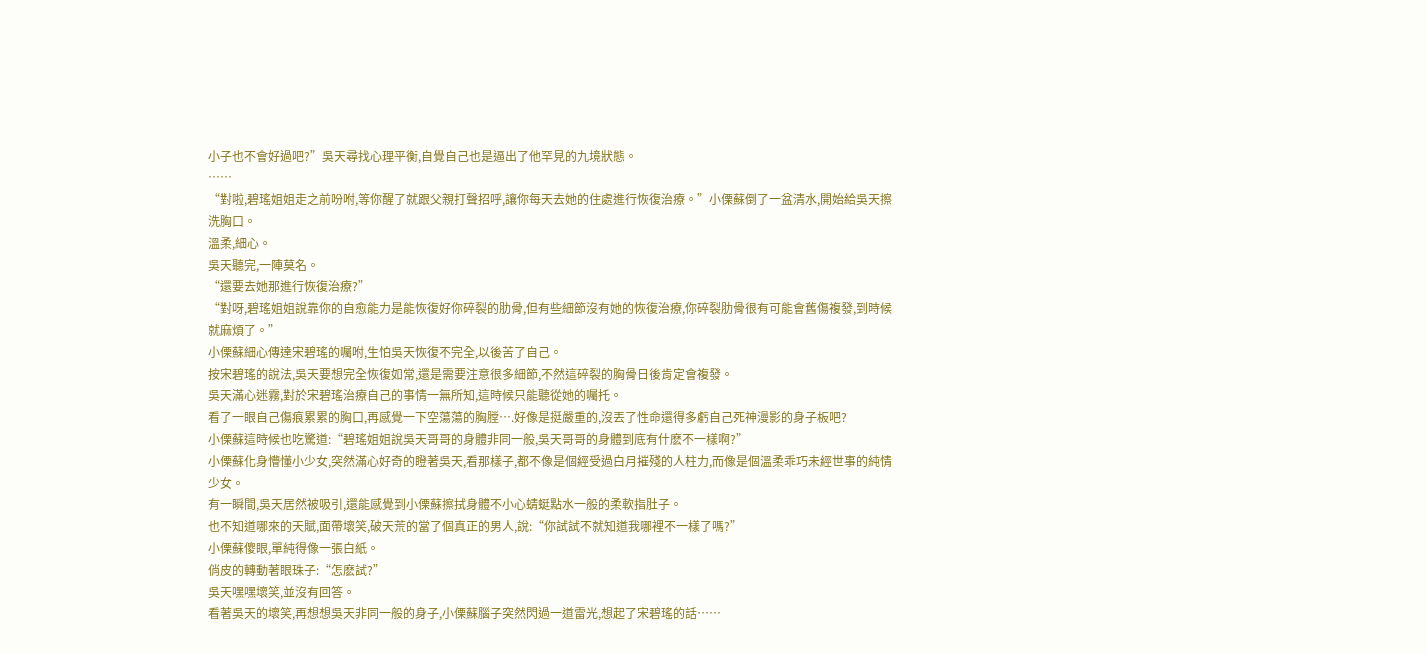小子也不會好過吧?”吳天尋找心理平衡,自覺自己也是逼出了他罕見的九境狀態。
……
“對啦,碧瑤姐姐走之前吩咐,等你醒了就跟父親打聲招呼,讓你每天去她的住處進行恢復治療。”小傈蘇倒了一盆清水,開始給吳天擦洗胸口。
溫柔,細心。
吳天聽完,一陣莫名。
“還要去她那進行恢復治療?”
“對呀,碧瑤姐姐說靠你的自愈能力是能恢復好你碎裂的肋骨,但有些細節沒有她的恢復治療,你碎裂肋骨很有可能會舊傷複發,到時候就麻煩了。”
小傈蘇細心傳達宋碧瑤的囑咐,生怕吳天恢復不完全,以後苦了自己。
按宋碧瑤的說法,吳天要想完全恢復如常,還是需要注意很多細節,不然這碎裂的胸骨日後肯定會複發。
吳天滿心迷霧,對於宋碧瑤治療自己的事情一無所知,這時候只能聽從她的囑托。
看了一眼自己傷痕累累的胸口,再感覺一下空蕩蕩的胸膛….好像是挺嚴重的,沒丟了性命還得多虧自己死神漫影的身子板吧?
小傈蘇這時候也吃驚道:“碧瑤姐姐說吳天哥哥的身體非同一般,吳天哥哥的身體到底有什麽不一樣啊?”
小傈蘇化身懵懂小少女,突然滿心好奇的瞪著吳天,看那樣子,都不像是個經受過白月摧殘的人柱力,而像是個溫柔乖巧未經世事的純情少女。
有一瞬間,吳天居然被吸引,還能感覺到小傈蘇擦拭身體不小心蜻蜓點水一般的柔軟指肚子。
也不知道哪來的天賦,面帶壞笑,破天荒的當了個真正的男人,說:“你試試不就知道我哪裡不一樣了嗎?”
小傈蘇傻眼,單純得像一張白紙。
俏皮的轉動著眼珠子:“怎麽試?”
吳天嘿嘿壞笑,並沒有回答。
看著吳天的壞笑,再想想吳天非同一般的身子,小傈蘇腦子突然閃過一道雷光,想起了宋碧瑤的話……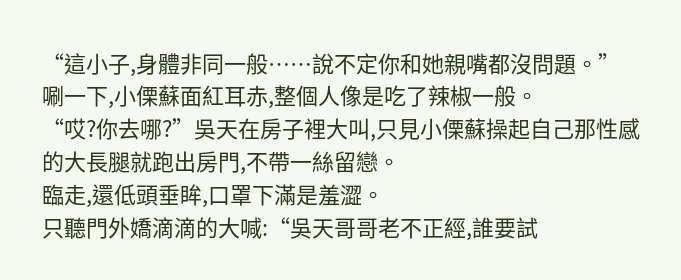“這小子,身體非同一般……說不定你和她親嘴都沒問題。”
唰一下,小傈蘇面紅耳赤,整個人像是吃了辣椒一般。
“哎?你去哪?”吳天在房子裡大叫,只見小傈蘇操起自己那性感的大長腿就跑出房門,不帶一絲留戀。
臨走,還低頭垂眸,口罩下滿是羞澀。
只聽門外嬌滴滴的大喊:“吳天哥哥老不正經,誰要試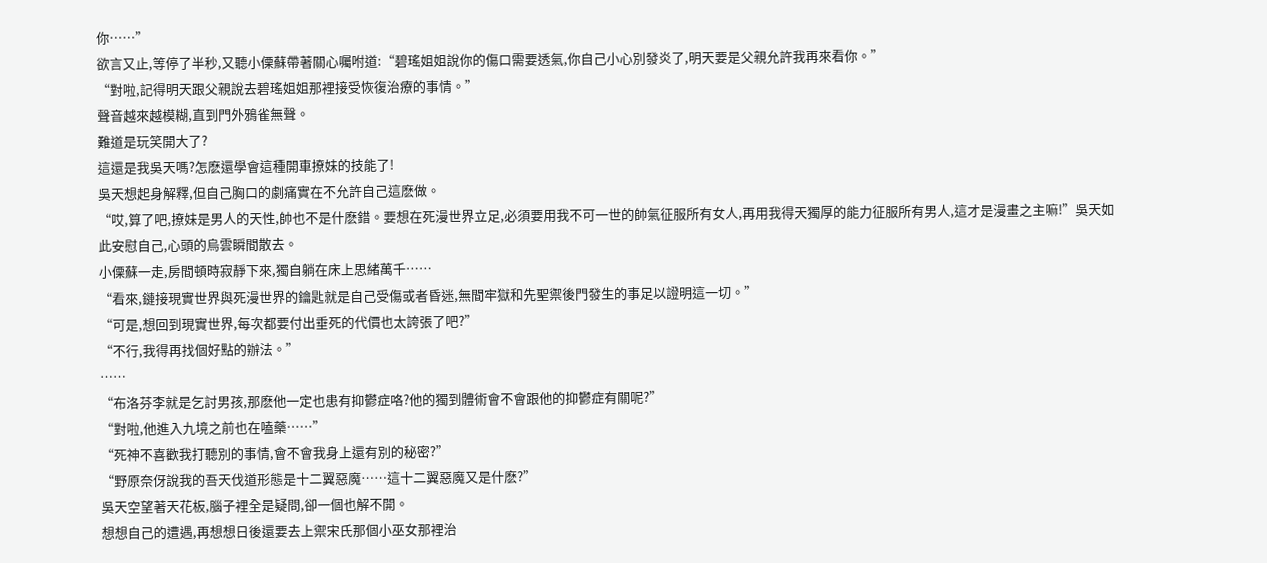你……”
欲言又止,等停了半秒,又聽小傈蘇帶著關心囑咐道:“碧瑤姐姐說你的傷口需要透氣,你自己小心別發炎了,明天要是父親允許我再來看你。”
“對啦,記得明天跟父親說去碧瑤姐姐那裡接受恢復治療的事情。”
聲音越來越模糊,直到門外鴉雀無聲。
難道是玩笑開大了?
這還是我吳天嗎?怎麽還學會這種開車撩妹的技能了!
吳天想起身解釋,但自己胸口的劇痛實在不允許自己這麽做。
“哎,算了吧,撩妹是男人的天性,帥也不是什麽錯。要想在死漫世界立足,必須要用我不可一世的帥氣征服所有女人,再用我得天獨厚的能力征服所有男人,這才是漫畫之主嘛!”吳天如此安慰自己,心頭的烏雲瞬間散去。
小傈蘇一走,房間頓時寂靜下來,獨自躺在床上思緒萬千……
“看來,鏈接現實世界與死漫世界的鑰匙就是自己受傷或者昏迷,無間牢獄和先聖禦後門發生的事足以證明這一切。”
“可是,想回到現實世界,每次都要付出垂死的代價也太誇張了吧?”
“不行,我得再找個好點的辦法。”
……
“布洛芬李就是乞討男孩,那麽他一定也患有抑鬱症咯?他的獨到體術會不會跟他的抑鬱症有關呢?”
“對啦,他進入九境之前也在嗑藥……”
“死神不喜歡我打聽別的事情,會不會我身上還有別的秘密?”
“野原奈伢說我的吾天伐道形態是十二翼惡魔……這十二翼惡魔又是什麽?”
吳天空望著天花板,腦子裡全是疑問,卻一個也解不開。
想想自己的遭遇,再想想日後還要去上禦宋氏那個小巫女那裡治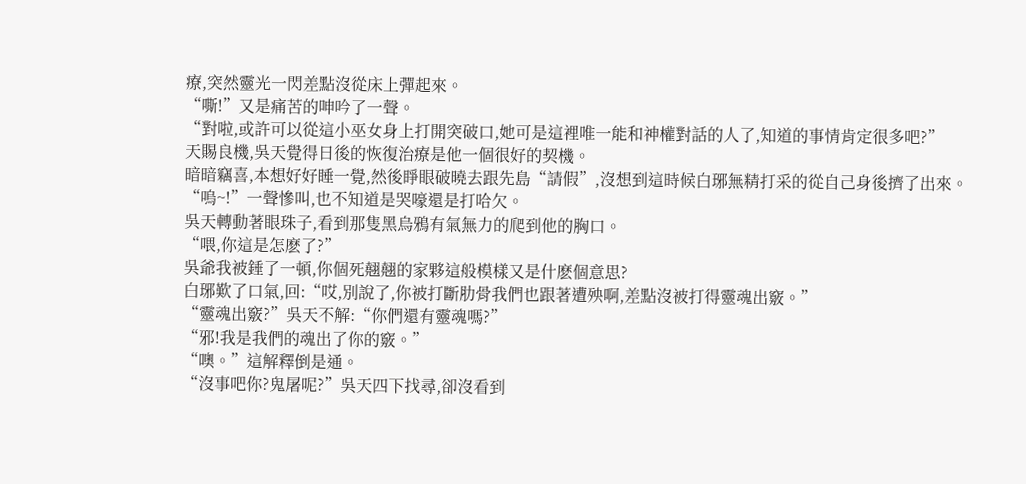療,突然靈光一閃差點沒從床上彈起來。
“嘶!”又是痛苦的呻吟了一聲。
“對啦,或許可以從這小巫女身上打開突破口,她可是這裡唯一能和神權對話的人了,知道的事情肯定很多吧?”
天賜良機,吳天覺得日後的恢復治療是他一個很好的契機。
暗暗竊喜,本想好好睡一覺,然後睜眼破曉去跟先島“請假”,沒想到這時候白琊無精打采的從自己身後擠了出來。
“嗚~!”一聲慘叫,也不知道是哭嚎還是打哈欠。
吳天轉動著眼珠子,看到那隻黑烏鴉有氣無力的爬到他的胸口。
“喂,你這是怎麽了?”
吳爺我被錘了一頓,你個死翹翹的家夥這般模樣又是什麽個意思?
白琊歎了口氣,回:“哎,別說了,你被打斷肋骨我們也跟著遭殃啊,差點沒被打得靈魂出竅。”
“靈魂出竅?”吳天不解:“你們還有靈魂嗎?”
“邪!我是我們的魂出了你的竅。”
“噢。”這解釋倒是通。
“沒事吧你?鬼屠呢?”吳天四下找尋,卻沒看到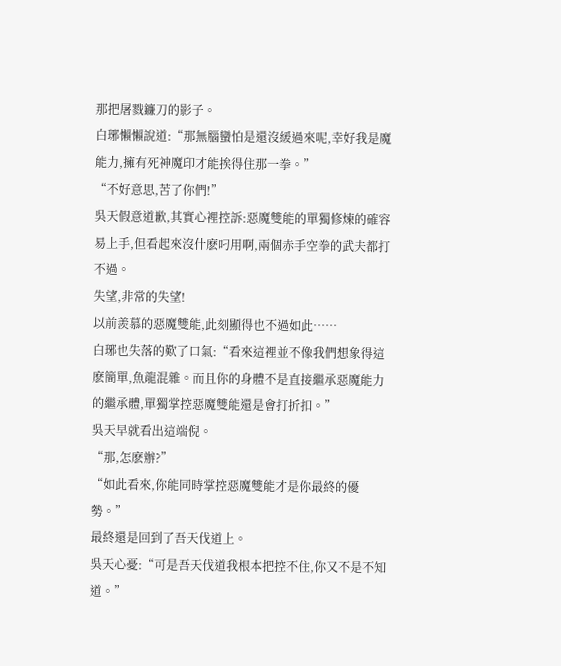那把屠戮鐮刀的影子。
白琊懶懶說道:“那無腦蠻怕是還沒緩過來呢,幸好我是魔能力,擁有死神魔印才能挨得住那一拳。”
“不好意思,苦了你們!”
吳天假意道歉,其實心裡控訴:惡魔雙能的單獨修煉的確容易上手,但看起來沒什麽叼用啊,兩個赤手空拳的武夫都打不過。
失望,非常的失望!
以前羨慕的惡魔雙能,此刻顯得也不過如此……
白琊也失落的歎了口氣:“看來這裡並不像我們想象得這麽簡單,魚龍混雜。而且你的身體不是直接繼承惡魔能力的繼承體,單獨掌控惡魔雙能還是會打折扣。”
吳天早就看出這端倪。
“那,怎麽辦?”
“如此看來,你能同時掌控惡魔雙能才是你最終的優勢。”
最終還是回到了吾天伐道上。
吳天心憂:“可是吾天伐道我根本把控不住,你又不是不知道。”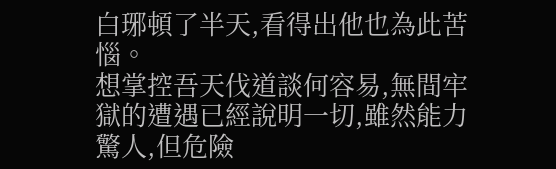白琊頓了半天,看得出他也為此苦惱。
想掌控吾天伐道談何容易,無間牢獄的遭遇已經說明一切,雖然能力驚人,但危險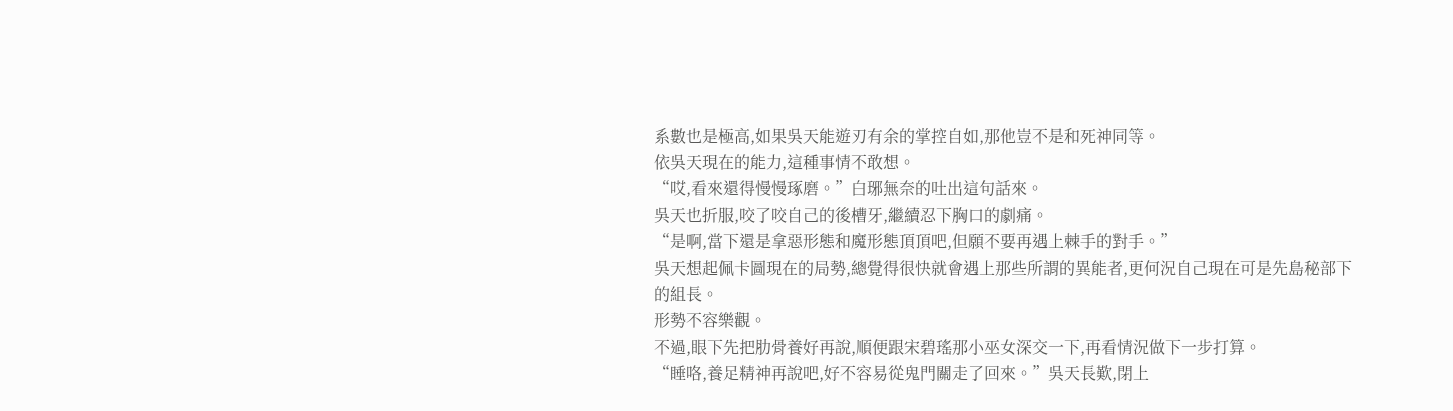系數也是極高,如果吳天能遊刃有余的掌控自如,那他豈不是和死神同等。
依吳天現在的能力,這種事情不敢想。
“哎,看來還得慢慢琢磨。”白琊無奈的吐出這句話來。
吳天也折服,咬了咬自己的後槽牙,繼續忍下胸口的劇痛。
“是啊,當下還是拿惡形態和魔形態頂頂吧,但願不要再遇上棘手的對手。”
吳天想起佩卡圖現在的局勢,總覺得很快就會遇上那些所謂的異能者,更何況自己現在可是先島秘部下的組長。
形勢不容樂觀。
不過,眼下先把肋骨養好再說,順便跟宋碧瑤那小巫女深交一下,再看情況做下一步打算。
“睡咯,養足精神再說吧,好不容易從鬼門關走了回來。”吳天長歎,閉上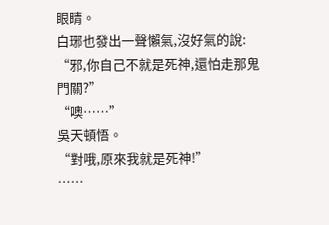眼睛。
白琊也發出一聲懶氣,沒好氣的說:
“邪,你自己不就是死神,還怕走那鬼門關?”
“噢……”
吳天頓悟。
“對哦,原來我就是死神!”
……